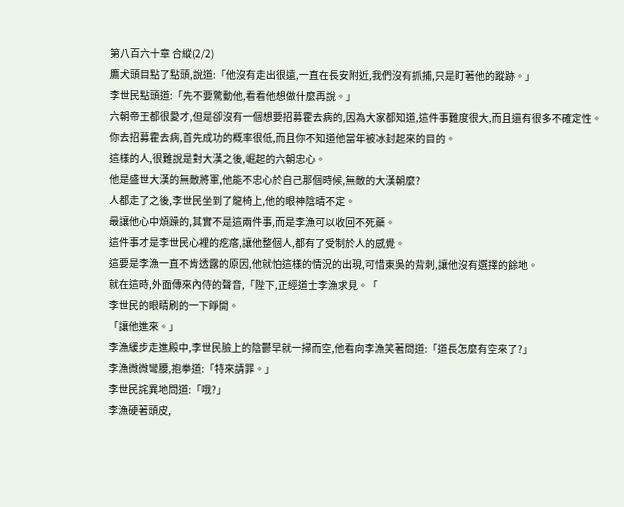第八百六十章 合縱(2/2)
鷹犬頭目點了點頭,說道:「他沒有走出很遠,一直在長安附近,我們沒有抓捕,只是盯著他的蹤跡。」
李世民點頭道:「先不要驚動他,看看他想做什麼再說。」
六朝帝王都很愛才,但是卻沒有一個想要招募霍去病的,因為大家都知道,這件事難度很大,而且還有很多不確定性。
你去招募霍去病,首先成功的概率很低,而且你不知道他當年被冰封起來的目的。
這樣的人,很難說是對大漢之後,崛起的六朝忠心。
他是盛世大漢的無敵將軍,他能不忠心於自己那個時候,無敵的大漢朝麼?
人都走了之後,李世民坐到了龍椅上,他的眼神陰晴不定。
最讓他心中煩躁的,其實不是這兩件事,而是李漁可以收回不死藥。
這件事才是李世民心裡的疙瘩,讓他整個人,都有了受制於人的感覺。
這要是李漁一直不肯透露的原因,他就怕這樣的情況的出現,可惜東吳的背刺,讓他沒有選擇的餘地。
就在這時,外面傳來內侍的聲音,「陛下,正經道士李漁求見。「
李世民的眼睛刷的一下睜開。
「讓他進來。」
李漁緩步走進殿中,李世民臉上的陰鬱早就一掃而空,他看向李漁笑著問道:「道長怎麼有空來了?」
李漁微微彎腰,抱拳道:「特來請罪。」
李世民詫異地問道:「哦?」
李漁硬著頭皮,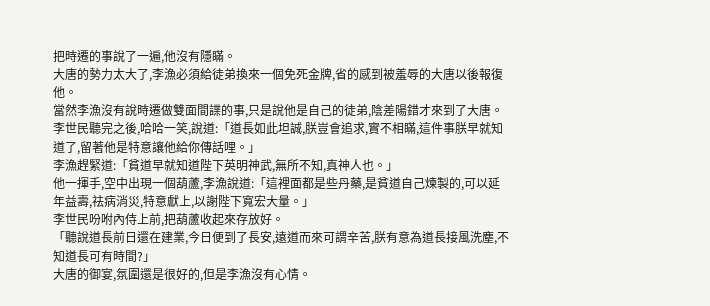把時遷的事說了一遍,他沒有隱瞞。
大唐的勢力太大了,李漁必須給徒弟換來一個免死金牌,省的感到被羞辱的大唐以後報復他。
當然李漁沒有說時遷做雙面間諜的事,只是說他是自己的徒弟,陰差陽錯才來到了大唐。
李世民聽完之後,哈哈一笑,說道:「道長如此坦誠,朕豈會追求,實不相瞞,這件事朕早就知道了,留著他是特意讓他給你傳話哩。」
李漁趕緊道:「貧道早就知道陛下英明神武,無所不知,真神人也。」
他一揮手,空中出現一個葫蘆,李漁說道:「這裡面都是些丹藥,是貧道自己煉製的,可以延年益壽,祛病消災,特意獻上,以謝陛下寬宏大量。」
李世民吩咐內侍上前,把葫蘆收起來存放好。
「聽說道長前日還在建業,今日便到了長安,遠道而來可謂辛苦,朕有意為道長接風洗塵,不知道長可有時間?」
大唐的御宴,氛圍還是很好的,但是李漁沒有心情。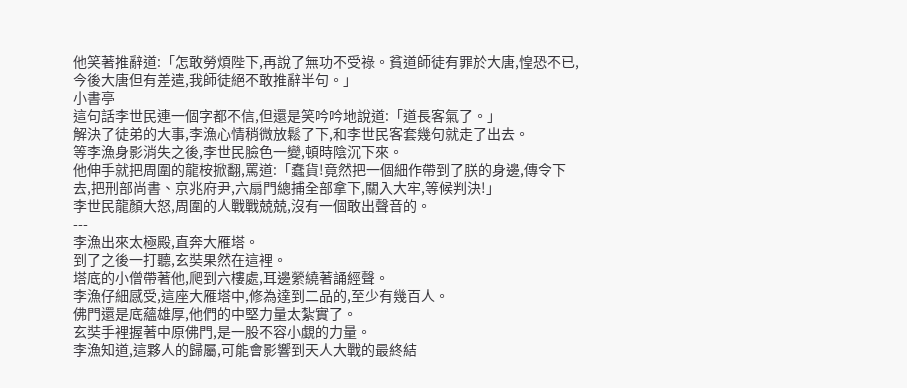他笑著推辭道:「怎敢勞煩陛下,再說了無功不受祿。貧道師徒有罪於大唐,惶恐不已,今後大唐但有差遣,我師徒絕不敢推辭半句。」
小書亭
這句話李世民連一個字都不信,但還是笑吟吟地說道:「道長客氣了。」
解決了徒弟的大事,李漁心情稍微放鬆了下,和李世民客套幾句就走了出去。
等李漁身影消失之後,李世民臉色一變,頓時陰沉下來。
他伸手就把周圍的龍桉掀翻,罵道:「蠢貨!竟然把一個細作帶到了朕的身邊,傳令下去,把刑部尚書、京兆府尹,六扇門總捕全部拿下,關入大牢,等候判決!」
李世民龍顏大怒,周圍的人戰戰兢兢,沒有一個敢出聲音的。
---
李漁出來太極殿,直奔大雁塔。
到了之後一打聽,玄奘果然在這裡。
塔底的小僧帶著他,爬到六樓處,耳邊縈繞著誦經聲。
李漁仔細感受,這座大雁塔中,修為達到二品的,至少有幾百人。
佛門還是底蘊雄厚,他們的中堅力量太紮實了。
玄奘手裡握著中原佛門,是一股不容小覷的力量。
李漁知道,這夥人的歸屬,可能會影響到天人大戰的最終結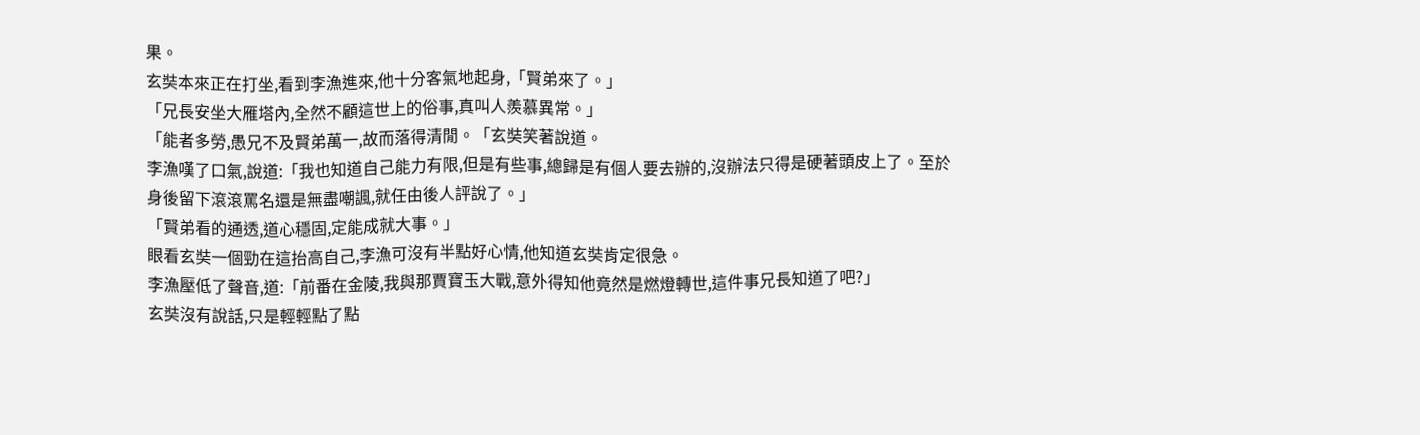果。
玄奘本來正在打坐,看到李漁進來,他十分客氣地起身,「賢弟來了。」
「兄長安坐大雁塔內,全然不顧這世上的俗事,真叫人羨慕異常。」
「能者多勞,愚兄不及賢弟萬一,故而落得清閒。「玄奘笑著說道。
李漁嘆了口氣,說道:「我也知道自己能力有限,但是有些事,總歸是有個人要去辦的,沒辦法只得是硬著頭皮上了。至於身後留下滾滾罵名還是無盡嘲諷,就任由後人評說了。」
「賢弟看的通透,道心穩固,定能成就大事。」
眼看玄奘一個勁在這抬高自己,李漁可沒有半點好心情,他知道玄奘肯定很急。
李漁壓低了聲音,道:「前番在金陵,我與那賈寶玉大戰,意外得知他竟然是燃燈轉世,這件事兄長知道了吧?」
玄奘沒有說話,只是輕輕點了點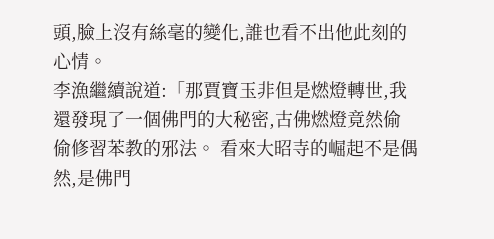頭,臉上沒有絲毫的變化,誰也看不出他此刻的心情。
李漁繼續說道:「那賈寶玉非但是燃燈轉世,我還發現了一個佛門的大秘密,古佛燃燈竟然偷偷修習苯教的邪法。 看來大昭寺的崛起不是偶然,是佛門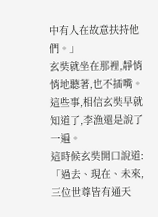中有人在故意扶持他們。」
玄奘就坐在那裡,靜悄悄地聽著,也不插嘴。
這些事,相信玄奘早就知道了,李漁還是說了一遍。
這時候玄奘開口說道:「過去、現在、未來,三位世尊皆有通天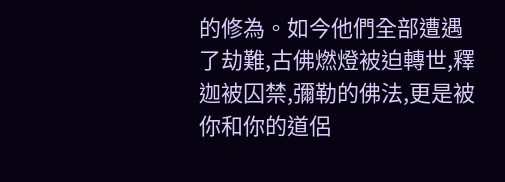的修為。如今他們全部遭遇了劫難,古佛燃燈被迫轉世,釋迦被囚禁,彌勒的佛法,更是被你和你的道侶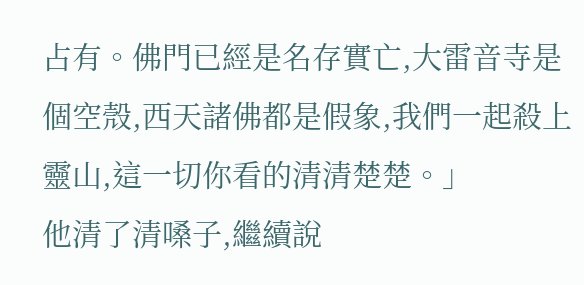占有。佛門已經是名存實亡,大雷音寺是個空殼,西天諸佛都是假象,我們一起殺上靈山,這一切你看的清清楚楚。」
他清了清嗓子,繼續說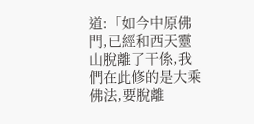道:「如今中原佛門,已經和西天靈山脫離了干係,我們在此修的是大乘佛法,要脫離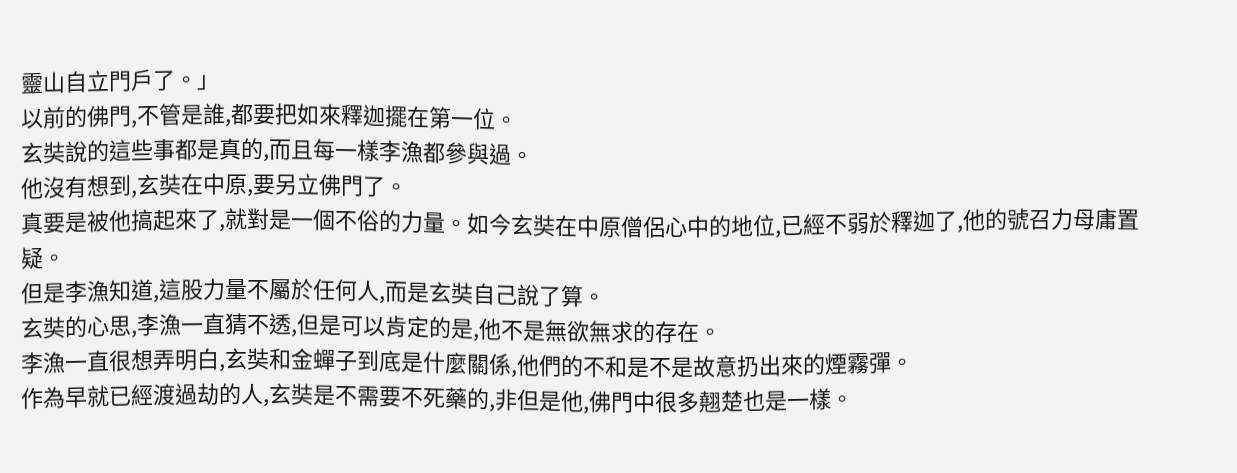靈山自立門戶了。」
以前的佛門,不管是誰,都要把如來釋迦擺在第一位。
玄奘說的這些事都是真的,而且每一樣李漁都參與過。
他沒有想到,玄奘在中原,要另立佛門了。
真要是被他搞起來了,就對是一個不俗的力量。如今玄奘在中原僧侶心中的地位,已經不弱於釋迦了,他的號召力母庸置疑。
但是李漁知道,這股力量不屬於任何人,而是玄奘自己說了算。
玄奘的心思,李漁一直猜不透,但是可以肯定的是,他不是無欲無求的存在。
李漁一直很想弄明白,玄奘和金蟬子到底是什麼關係,他們的不和是不是故意扔出來的煙霧彈。
作為早就已經渡過劫的人,玄奘是不需要不死藥的,非但是他,佛門中很多翹楚也是一樣。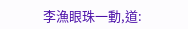李漁眼珠一動,道: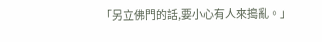「另立佛門的話,要小心有人來搗亂。」